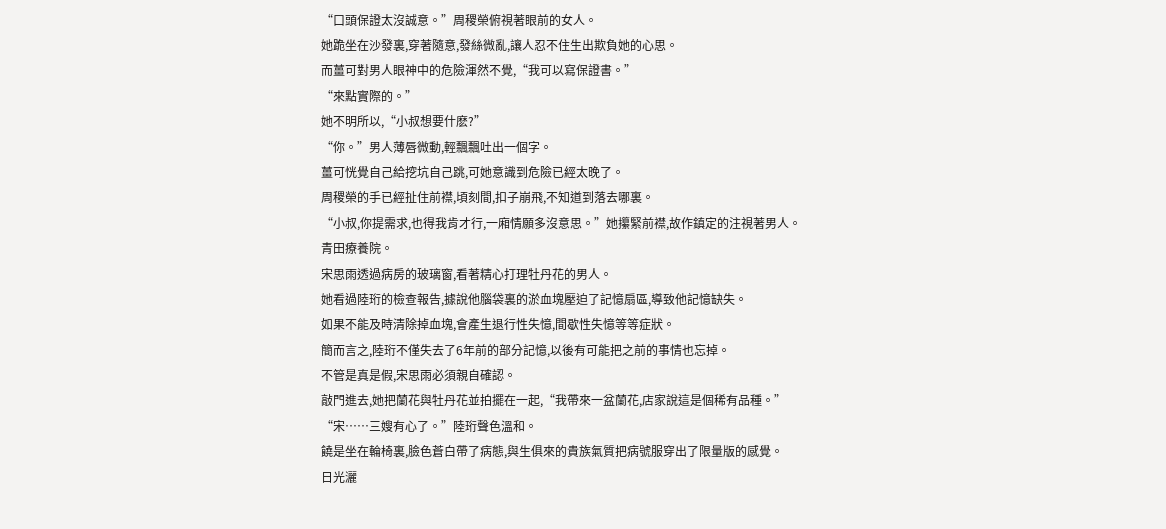“口頭保證太沒誠意。”周稷榮俯視著眼前的女人。
她跪坐在沙發裏,穿著隨意,發絲微亂,讓人忍不住生出欺負她的心思。
而薑可對男人眼神中的危險渾然不覺,“我可以寫保證書。”
“來點實際的。”
她不明所以,“小叔想要什麽?”
“你。”男人薄唇微動,輕飄飄吐出一個字。
薑可恍覺自己給挖坑自己跳,可她意識到危險已經太晚了。
周稷榮的手已經扯住前襟,頃刻間,扣子崩飛,不知道到落去哪裏。
“小叔,你提需求,也得我肯才行,一廂情願多沒意思。”她攥緊前襟,故作鎮定的注視著男人。
青田療養院。
宋思雨透過病房的玻璃窗,看著精心打理牡丹花的男人。
她看過陸珩的檢查報告,據說他腦袋裏的淤血塊壓迫了記憶扇區,導致他記憶缺失。
如果不能及時清除掉血塊,會產生退行性失憶,間歇性失憶等等症狀。
簡而言之,陸珩不僅失去了6年前的部分記憶,以後有可能把之前的事情也忘掉。
不管是真是假,宋思雨必須親自確認。
敲門進去,她把蘭花與牡丹花並拍擺在一起,“我帶來一盆蘭花,店家說這是個稀有品種。”
“宋……三嫂有心了。”陸珩聲色溫和。
饒是坐在輪椅裏,臉色蒼白帶了病態,與生俱來的貴族氣質把病號服穿出了限量版的感覺。
日光灑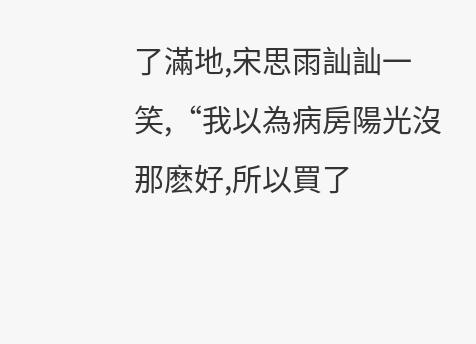了滿地,宋思雨訕訕一笑,“我以為病房陽光沒那麽好,所以買了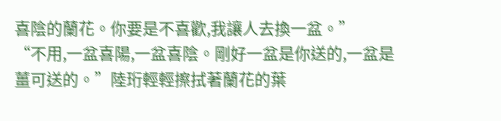喜陰的蘭花。你要是不喜歡,我讓人去換一盆。”
“不用,一盆喜陽,一盆喜陰。剛好一盆是你送的,一盆是薑可送的。”陸珩輕輕擦拭著蘭花的葉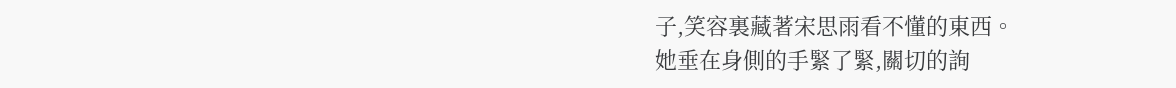子,笑容裏藏著宋思雨看不懂的東西。
她垂在身側的手緊了緊,關切的詢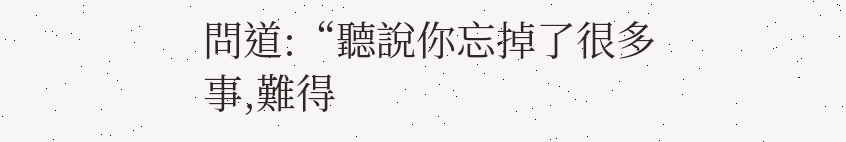問道:“聽說你忘掉了很多事,難得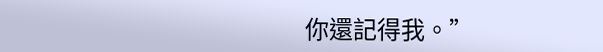你還記得我。”